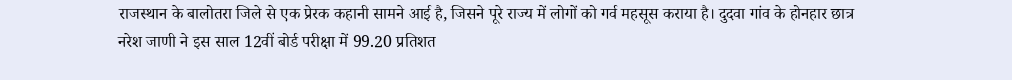राजस्थान के बालोतरा जिले से एक प्रेरक कहानी सामने आई है, जिसने पूरे राज्य में लोगों को गर्व महसूस कराया है। दुदवा गांव के होनहार छात्र नरेश जाणी ने इस साल 12वीं बोर्ड परीक्षा में 99.20 प्रतिशत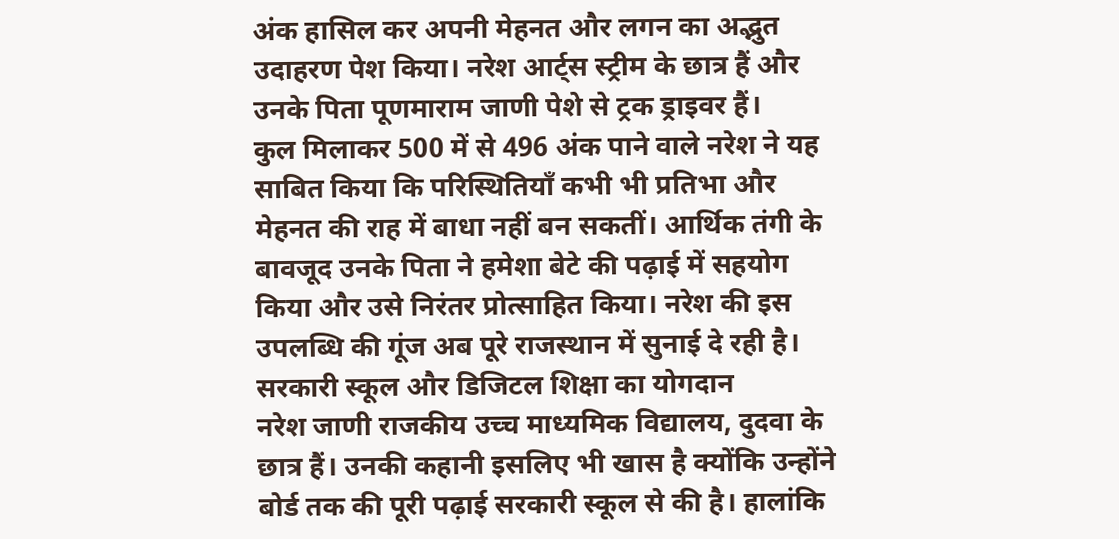अंक हासिल कर अपनी मेहनत और लगन का अद्भुत उदाहरण पेश किया। नरेश आर्ट्स स्ट्रीम के छात्र हैं और उनके पिता पूणमाराम जाणी पेशे से ट्रक ड्राइवर हैं।
कुल मिलाकर 500 में से 496 अंक पाने वाले नरेश ने यह साबित किया कि परिस्थितियाँ कभी भी प्रतिभा और मेहनत की राह में बाधा नहीं बन सकतीं। आर्थिक तंगी के बावजूद उनके पिता ने हमेशा बेटे की पढ़ाई में सहयोग किया और उसे निरंतर प्रोत्साहित किया। नरेश की इस उपलब्धि की गूंज अब पूरे राजस्थान में सुनाई दे रही है। सरकारी स्कूल और डिजिटल शिक्षा का योगदान
नरेश जाणी राजकीय उच्च माध्यमिक विद्यालय, दुदवा के छात्र हैं। उनकी कहानी इसलिए भी खास है क्योंकि उन्होंने बोर्ड तक की पूरी पढ़ाई सरकारी स्कूल से की है। हालांकि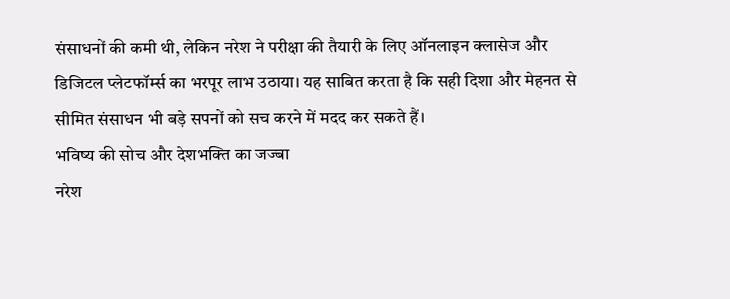संसाधनों की कमी थी, लेकिन नरेश ने परीक्षा की तैयारी के लिए ऑनलाइन क्लासेज और डिजिटल प्लेटफॉर्म्स का भरपूर लाभ उठाया। यह साबित करता है कि सही दिशा और मेहनत से सीमित संसाधन भी बड़े सपनों को सच करने में मदद कर सकते हैं।
भविष्य की सोच और देशभक्ति का जज्बा
नरेश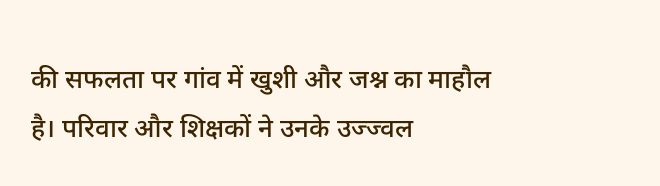की सफलता पर गांव में खुशी और जश्न का माहौल है। परिवार और शिक्षकों ने उनके उज्ज्वल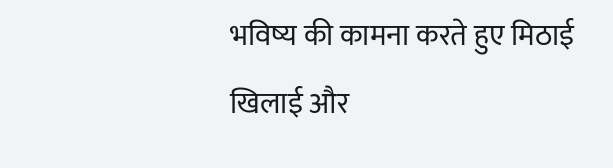भविष्य की कामना करते हुए मिठाई खिलाई और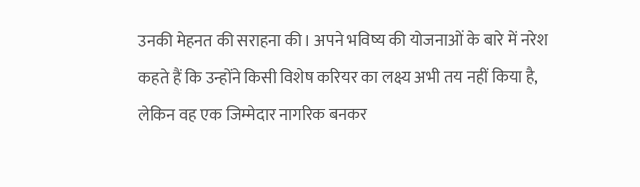उनकी मेहनत की सराहना की। अपने भविष्य की योजनाओं के बारे में नरेश कहते हैं कि उन्होंने किसी विशेष करियर का लक्ष्य अभी तय नहीं किया है, लेकिन वह एक जिम्मेदार नागरिक बनकर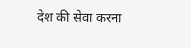देश की सेवा करना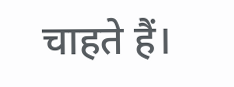चाहते हैं।